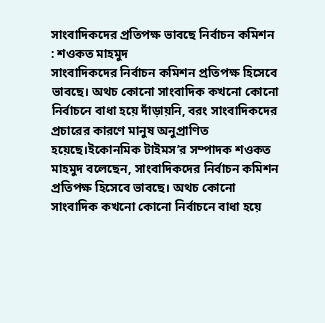সাংবাদিকদের প্রতিপক্ষ ভাবছে নির্বাচন কমিশন : শওকত মাহমুদ
সাংবাদিকদের নির্বাচন কমিশন প্রতিপক্ষ হিসেবে ভাবছে। অথচ কোনো সাংবাদিক কখনো কোনো নির্বাচনে বাধা হয়ে দাঁড়ায়নি, বরং সাংবাদিকদের প্রচারের কারণে মানুষ অনুপ্রাণিত হয়েছে।ইকোনমিক টাইমস’র সম্পাদক শওকত মাহমুদ বলেছেন, সাংবাদিকদের নির্বাচন কমিশন প্রতিপক্ষ হিসেবে ভাবছে। অথচ কোনো সাংবাদিক কখনো কোনো নির্বাচনে বাধা হয়ে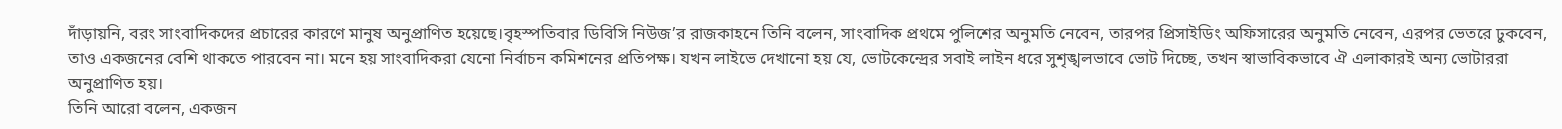দাঁড়ায়নি, বরং সাংবাদিকদের প্রচারের কারণে মানুষ অনুপ্রাণিত হয়েছে।বৃহস্পতিবার ডিবিসি নিউজ’র রাজকাহনে তিনি বলেন, সাংবাদিক প্রথমে পুলিশের অনুমতি নেবেন, তারপর প্রিসাইডিং অফিসারের অনুমতি নেবেন, এরপর ভেতরে ঢুকবেন, তাও একজনের বেশি থাকতে পারবেন না। মনে হয় সাংবাদিকরা যেনো নির্বাচন কমিশনের প্রতিপক্ষ। যখন লাইভে দেখানো হয় যে, ভোটকেন্দ্রের সবাই লাইন ধরে সুশৃঙ্খলভাবে ভোট দিচ্ছে, তখন স্বাভাবিকভাবে ঐ এলাকারই অন্য ভোটাররা অনুপ্রাণিত হয়।
তিনি আরো বলেন, একজন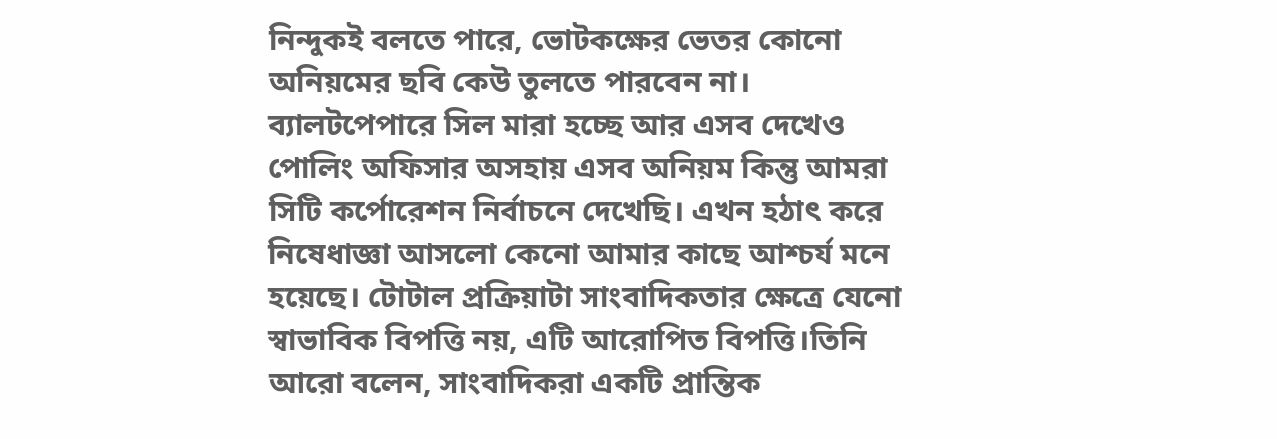নিন্দুকই বলতে পারে, ভোটকক্ষের ভেতর কোনো অনিয়মের ছবি কেউ তুলতে পারবেন না। ব্যালটপেপারে সিল মারা হচ্ছে আর এসব দেখেও পোলিং অফিসার অসহায় এসব অনিয়ম কিন্তু আমরা সিটি কর্পোরেশন নির্বাচনে দেখেছি। এখন হঠাৎ করে নিষেধাজ্ঞা আসলো কেনো আমার কাছে আশ্চর্য মনে হয়েছে। টোটাল প্রক্রিয়াটা সাংবাদিকতার ক্ষেত্রে যেনো স্বাভাবিক বিপত্তি নয়, এটি আরোপিত বিপত্তি।তিনি আরো বলেন, সাংবাদিকরা একটি প্রান্তিক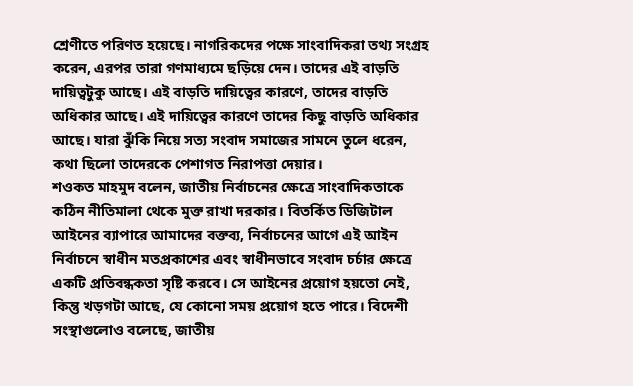শ্রেণীতে পরিণত হয়েছে। নাগরিকদের পক্ষে সাংবাদিকরা তথ্য সংগ্রহ করেন, এরপর তারা গণমাধ্যমে ছড়িয়ে দেন। তাদের এই বাড়তি দায়িত্বটুকু আছে। এই বাড়তি দায়িত্বের কারণে, তাদের বাড়তি অধিকার আছে। এই দায়িত্বের কারণে তাদের কিছু বাড়তি অধিকার আছে। যারা ঝুঁকি নিয়ে সত্য সংবাদ সমাজের সামনে তুলে ধরেন, কথা ছিলো তাদেরকে পেশাগত নিরাপত্তা দেয়ার।
শওকত মাহমুদ বলেন, জাতীয় নির্বাচনের ক্ষেত্রে সাংবাদিকতাকে কঠিন নীতিমালা থেকে মুক্ত রাখা দরকার। বিতর্কিত ডিজিটাল আইনের ব্যাপারে আমাদের বক্তব্য, নির্বাচনের আগে এই আইন নির্বাচনে স্বাধীন মতপ্রকাশের এবং স্বাধীনভাবে সংবাদ চর্চার ক্ষেত্রে একটি প্রতিবন্ধকতা সৃষ্টি করবে। সে আইনের প্রয়োগ হয়তো নেই, কিন্তু খড়গটা আছে, যে কোনো সময় প্রয়োগ হতে পারে। বিদেশী সংস্থাগুলোও বলেছে, জাতীয়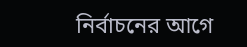নির্বাচনের আগে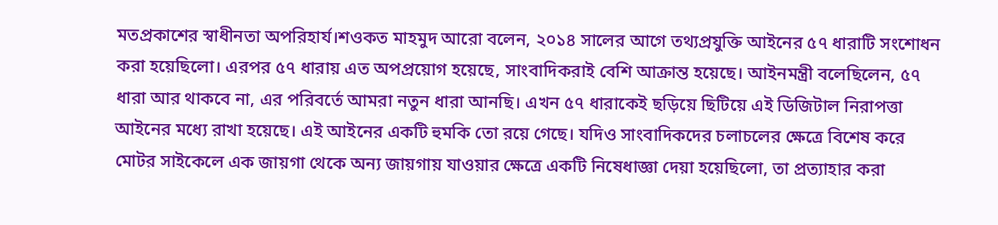মতপ্রকাশের স্বাধীনতা অপরিহার্য।শওকত মাহমুদ আরো বলেন, ২০১৪ সালের আগে তথ্যপ্রযুক্তি আইনের ৫৭ ধারাটি সংশোধন করা হয়েছিলো। এরপর ৫৭ ধারায় এত অপপ্রয়োগ হয়েছে, সাংবাদিকরাই বেশি আক্রান্ত হয়েছে। আইনমন্ত্রী বলেছিলেন, ৫৭ ধারা আর থাকবে না, এর পরিবর্তে আমরা নতুন ধারা আনছি। এখন ৫৭ ধারাকেই ছড়িয়ে ছিটিয়ে এই ডিজিটাল নিরাপত্তা আইনের মধ্যে রাখা হয়েছে। এই আইনের একটি হুমকি তো রয়ে গেছে। যদিও সাংবাদিকদের চলাচলের ক্ষেত্রে বিশেষ করে মোটর সাইকেলে এক জায়গা থেকে অন্য জায়গায় যাওয়ার ক্ষেত্রে একটি নিষেধাজ্ঞা দেয়া হয়েছিলো, তা প্রত্যাহার করা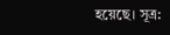হয়েছে। সূত্র: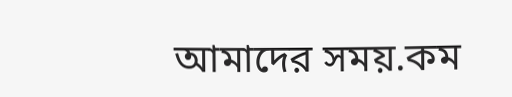আমাদের সময়.কম